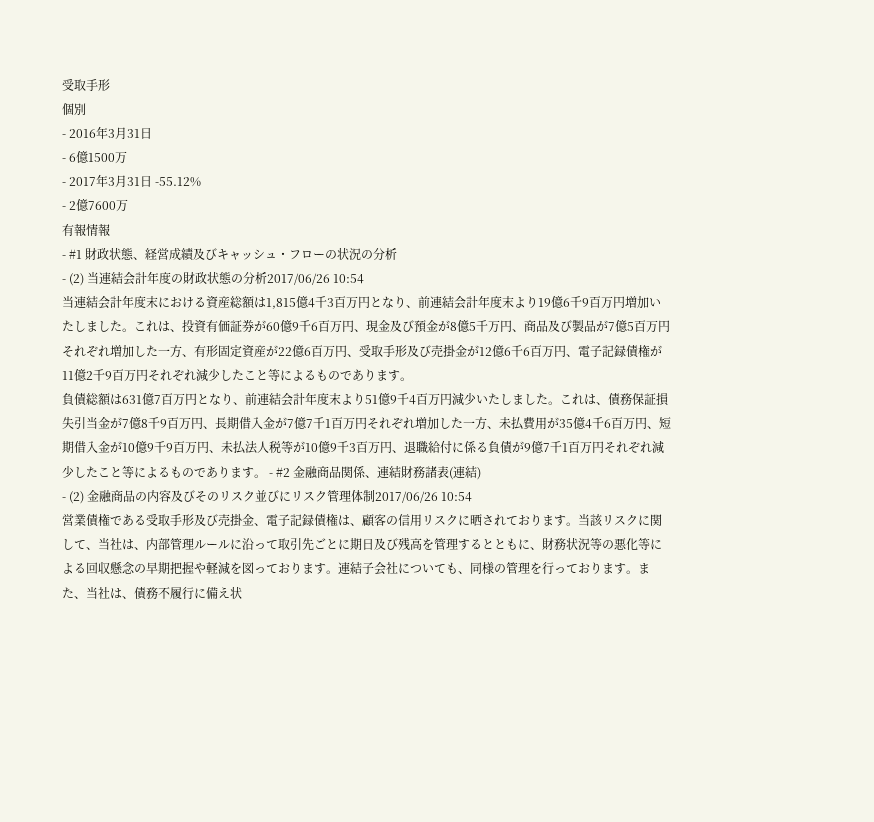受取手形
個別
- 2016年3月31日
- 6億1500万
- 2017年3月31日 -55.12%
- 2億7600万
有報情報
- #1 財政状態、経営成績及びキャッシュ・フローの状況の分析
- (2) 当連結会計年度の財政状態の分析2017/06/26 10:54
当連結会計年度末における資産総額は1,815億4千3百万円となり、前連結会計年度末より19億6千9百万円増加いたしました。これは、投資有価証券が60億9千6百万円、現金及び預金が8億5千万円、商品及び製品が7億5百万円それぞれ増加した一方、有形固定資産が22億6百万円、受取手形及び売掛金が12億6千6百万円、電子記録債権が11億2千9百万円それぞれ減少したこと等によるものであります。
負債総額は631億7百万円となり、前連結会計年度末より51億9千4百万円減少いたしました。これは、債務保証損失引当金が7億8千9百万円、長期借入金が7億7千1百万円それぞれ増加した一方、未払費用が35億4千6百万円、短期借入金が10億9千9百万円、未払法人税等が10億9千3百万円、退職給付に係る負債が9億7千1百万円それぞれ減少したこと等によるものであります。 - #2 金融商品関係、連結財務諸表(連結)
- (2) 金融商品の内容及びそのリスク並びにリスク管理体制2017/06/26 10:54
営業債権である受取手形及び売掛金、電子記録債権は、顧客の信用リスクに晒されております。当該リスクに関して、当社は、内部管理ルールに沿って取引先ごとに期日及び残高を管理するとともに、財務状況等の悪化等による回収懸念の早期把握や軽減を図っております。連結子会社についても、同様の管理を行っております。また、当社は、債務不履行に備え状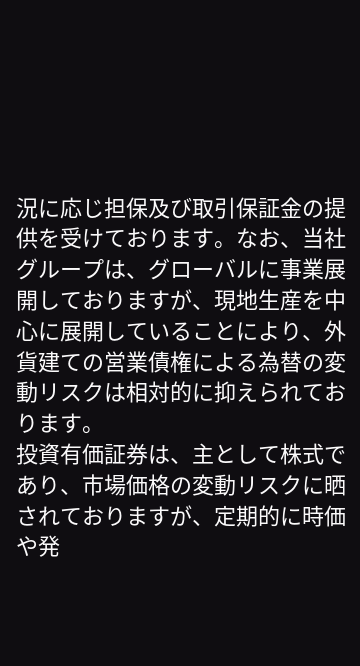況に応じ担保及び取引保証金の提供を受けております。なお、当社グループは、グローバルに事業展開しておりますが、現地生産を中心に展開していることにより、外貨建ての営業債権による為替の変動リスクは相対的に抑えられております。
投資有価証券は、主として株式であり、市場価格の変動リスクに晒されておりますが、定期的に時価や発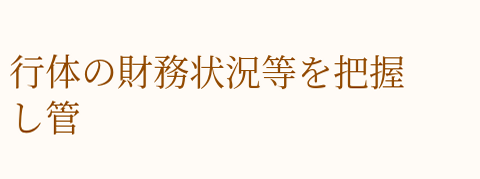行体の財務状況等を把握し管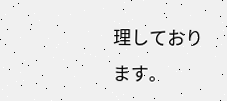理しております。